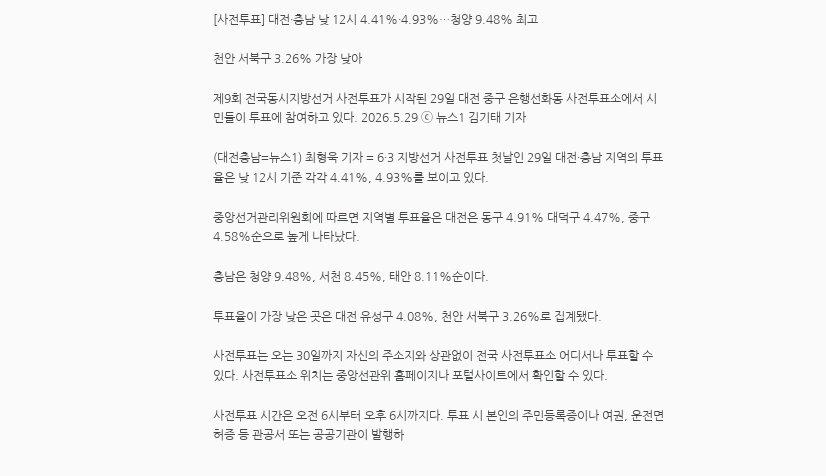[사전투표] 대전·충남 낮 12시 4.41%·4.93%…청양 9.48% 최고

천안 서북구 3.26% 가장 낮아

제9회 전국동시지방선거 사전투표가 시작된 29일 대전 중구 은행선화동 사전투표소에서 시민들이 투표에 참여하고 있다. 2026.5.29 ⓒ 뉴스1 김기태 기자

(대전충남=뉴스1) 최형욱 기자 = 6·3 지방선거 사전투표 첫날인 29일 대전·충남 지역의 투표율은 낮 12시 기준 각각 4.41%, 4.93%를 보이고 있다.

중앙선거관리위원회에 따르면 지역별 투표율은 대전은 동구 4.91% 대덕구 4.47%, 중구 4.58%순으로 높게 나타났다.

충남은 청양 9.48%, 서천 8.45%, 태안 8.11%순이다.

투표율이 가장 낮은 곳은 대전 유성구 4.08%, 천안 서북구 3.26%로 집계됐다.

사전투표는 오는 30일까지 자신의 주소지와 상관없이 전국 사전투표소 어디서나 투표할 수 있다. 사전투표소 위치는 중앙선관위 홈페이지나 포털사이트에서 확인할 수 있다.

사전투표 시간은 오전 6시부터 오후 6시까지다. 투표 시 본인의 주민등록증이나 여권, 운전면허증 등 관공서 또는 공공기관이 발행하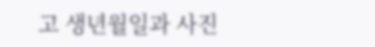고 생년월일과 사진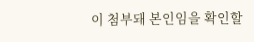이 첨부돼 본인임을 확인할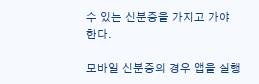수 있는 신분증을 가지고 가야 한다.

모바일 신분증의 경우 앱을 실행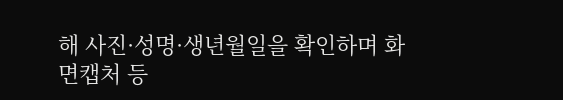해 사진·성명·생년월일을 확인하며 화면캡처 등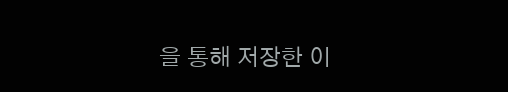을 통해 저장한 이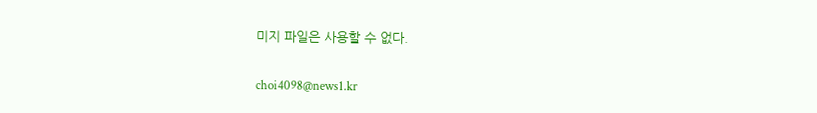미지 파일은 사용할 수 없다.

choi4098@news1.kr